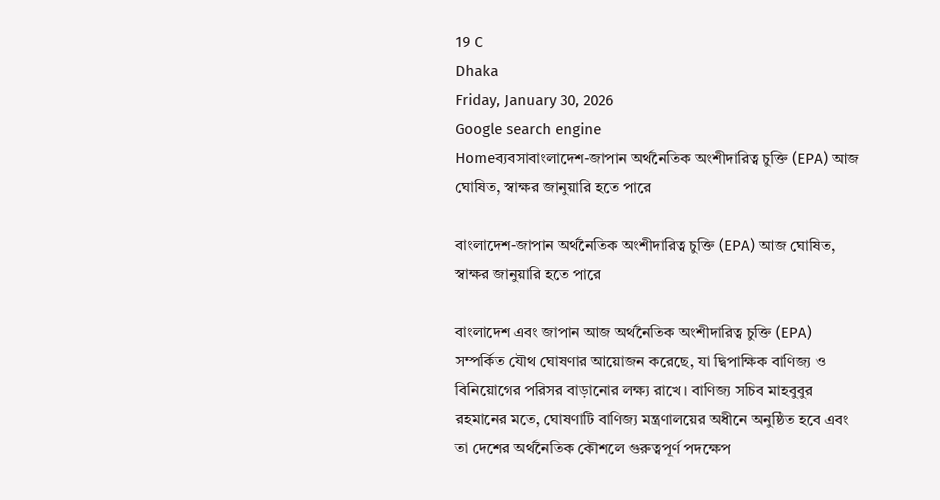19 C
Dhaka
Friday, January 30, 2026
Google search engine
Homeব্যবসাবাংলাদেশ-জাপান অর্থনৈতিক অংশীদারিত্ব চুক্তি (EPA) আজ ঘোষিত, স্বাক্ষর জানুয়ারি হতে পারে

বাংলাদেশ-জাপান অর্থনৈতিক অংশীদারিত্ব চুক্তি (EPA) আজ ঘোষিত, স্বাক্ষর জানুয়ারি হতে পারে

বাংলাদেশ এবং জাপান আজ অর্থনৈতিক অংশীদারিত্ব চুক্তি (EPA) সম্পর্কিত যৌথ ঘোষণার আয়োজন করেছে, যা দ্বিপাক্ষিক বাণিজ্য ও বিনিয়োগের পরিসর বাড়ানোর লক্ষ্য রাখে। বাণিজ্য সচিব মাহবুবুর রহমানের মতে, ঘোষণাটি বাণিজ্য মন্ত্রণালয়ের অধীনে অনুষ্ঠিত হবে এবং তা দেশের অর্থনৈতিক কৌশলে গুরুত্বপূর্ণ পদক্ষেপ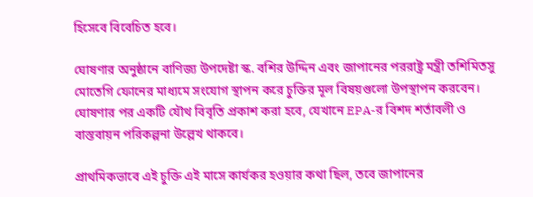হিসেবে বিবেচিত হবে।

ঘোষণার অনুষ্ঠানে বাণিজ্য উপদেষ্টা স্ক. বশির উদ্দিন এবং জাপানের পররাষ্ট্র মন্ত্রী তশিমিতসু মোতেগি ফোনের মাধ্যমে সংযোগ স্থাপন করে চুক্তির মূল বিষয়গুলো উপস্থাপন করবেন। ঘোষণার পর একটি যৌথ বিবৃতি প্রকাশ করা হবে, যেখানে EPA-র বিশদ শর্তাবলী ও বাস্তবায়ন পরিকল্পনা উল্লেখ থাকবে।

প্রাথমিকভাবে এই চুক্তি এই মাসে কার্যকর হওয়ার কথা ছিল, তবে জাপানের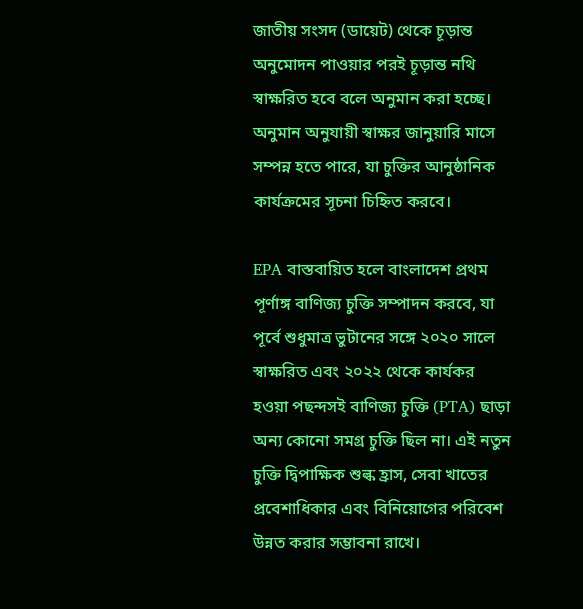জাতীয় সংসদ (ডায়েট) থেকে চূড়ান্ত অনুমোদন পাওয়ার পরই চূড়ান্ত নথি স্বাক্ষরিত হবে বলে অনুমান করা হচ্ছে। অনুমান অনুযায়ী স্বাক্ষর জানুয়ারি মাসে সম্পন্ন হতে পারে, যা চুক্তির আনুষ্ঠানিক কার্যক্রমের সূচনা চিহ্নিত করবে।

EPA বাস্তবায়িত হলে বাংলাদেশ প্রথম পূর্ণাঙ্গ বাণিজ্য চুক্তি সম্পাদন করবে, যা পূর্বে শুধুমাত্র ভুটানের সঙ্গে ২০২০ সালে স্বাক্ষরিত এবং ২০২২ থেকে কার্যকর হওয়া পছন্দসই বাণিজ্য চুক্তি (PTA) ছাড়া অন্য কোনো সমগ্র চুক্তি ছিল না। এই নতুন চুক্তি দ্বিপাক্ষিক শুল্ক হ্রাস, সেবা খাতের প্রবেশাধিকার এবং বিনিয়োগের পরিবেশ উন্নত করার সম্ভাবনা রাখে।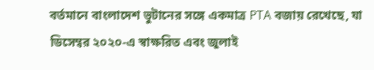বর্তমানে বাংলাদেশ ভুটানের সঙ্গে একমাত্র PTA বজায় রেখেছে, যা ডিসেম্বর ২০২০-এ স্বাক্ষরিত এবং জুলাই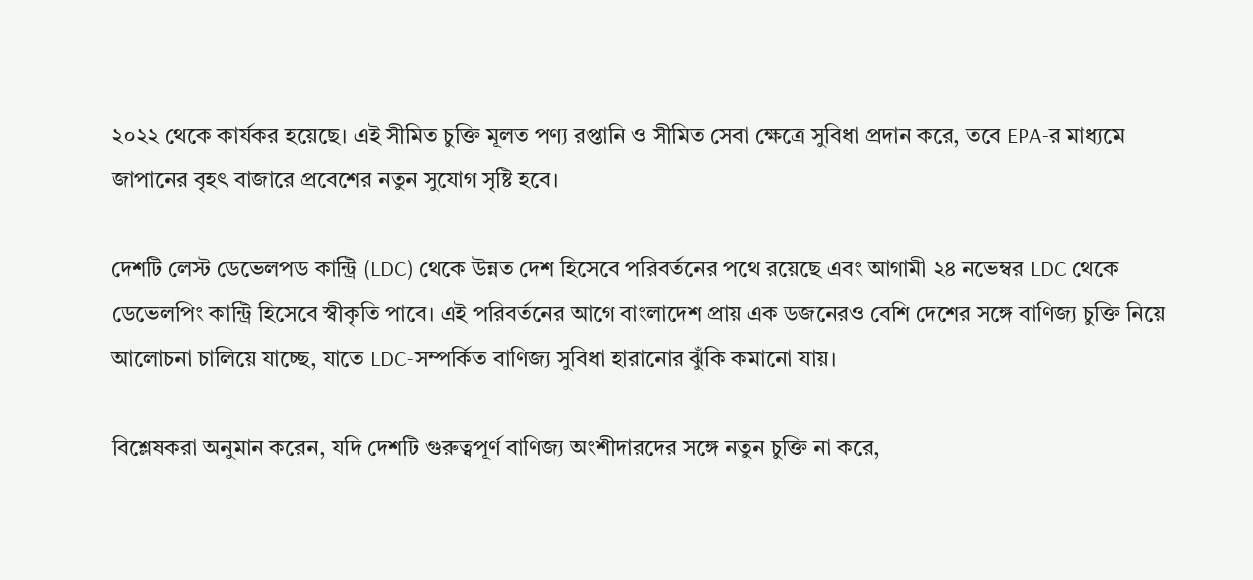২০২২ থেকে কার্যকর হয়েছে। এই সীমিত চুক্তি মূলত পণ্য রপ্তানি ও সীমিত সেবা ক্ষেত্রে সুবিধা প্রদান করে, তবে EPA-র মাধ্যমে জাপানের বৃহৎ বাজারে প্রবেশের নতুন সুযোগ সৃষ্টি হবে।

দেশটি লেস্ট ডেভেলপড কান্ট্রি (LDC) থেকে উন্নত দেশ হিসেবে পরিবর্তনের পথে রয়েছে এবং আগামী ২৪ নভেম্বর LDC থেকে ডেভেলপিং কান্ট্রি হিসেবে স্বীকৃতি পাবে। এই পরিবর্তনের আগে বাংলাদেশ প্রায় এক ডজনেরও বেশি দেশের সঙ্গে বাণিজ্য চুক্তি নিয়ে আলোচনা চালিয়ে যাচ্ছে, যাতে LDC-সম্পর্কিত বাণিজ্য সুবিধা হারানোর ঝুঁকি কমানো যায়।

বিশ্লেষকরা অনুমান করেন, যদি দেশটি গুরুত্বপূর্ণ বাণিজ্য অংশীদারদের সঙ্গে নতুন চুক্তি না করে,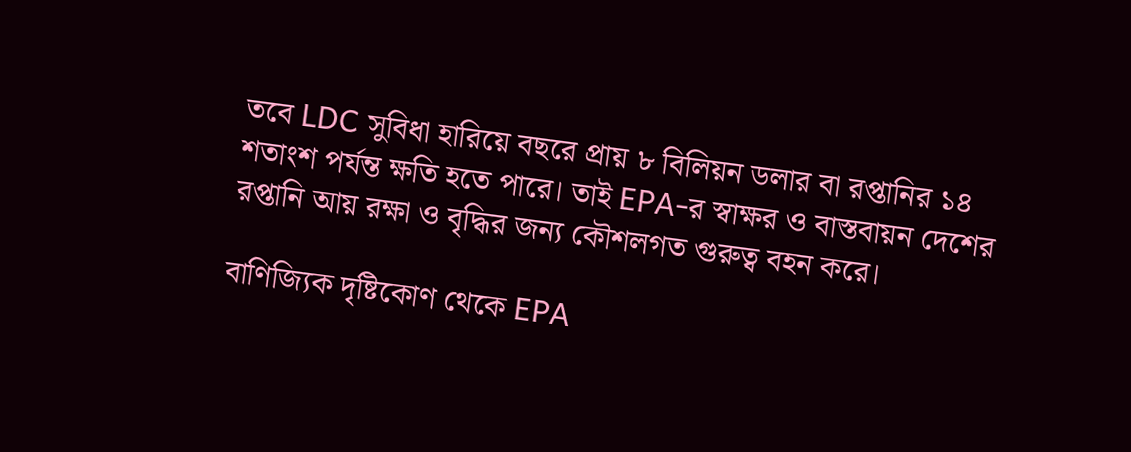তবে LDC সুবিধা হারিয়ে বছরে প্রায় ৮ বিলিয়ন ডলার বা রপ্তানির ১৪ শতাংশ পর্যন্ত ক্ষতি হতে পারে। তাই EPA-র স্বাক্ষর ও বাস্তবায়ন দেশের রপ্তানি আয় রক্ষা ও বৃদ্ধির জন্য কৌশলগত গুরুত্ব বহন করে।

বাণিজ্যিক দৃষ্টিকোণ থেকে EPA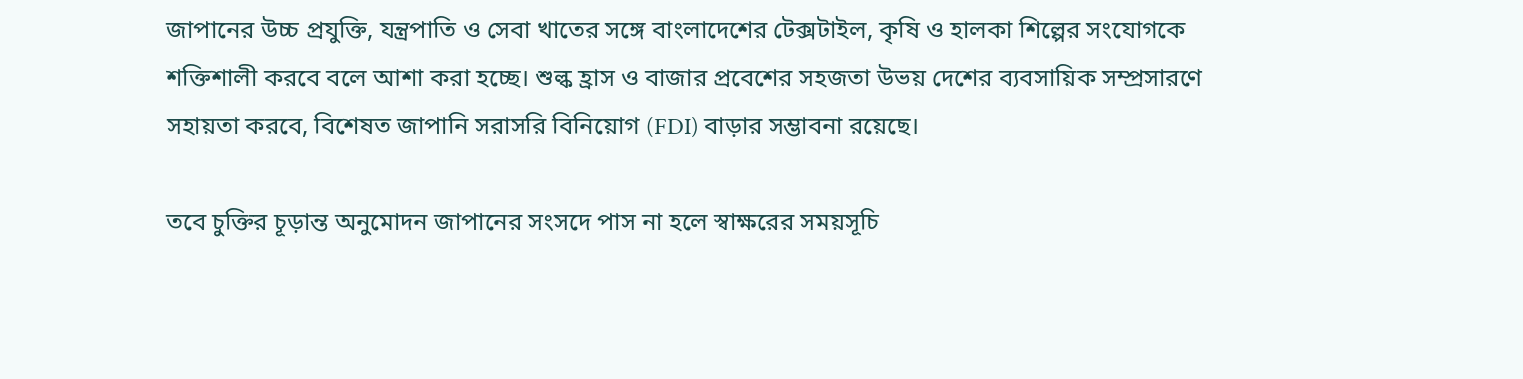জাপানের উচ্চ প্রযুক্তি, যন্ত্রপাতি ও সেবা খাতের সঙ্গে বাংলাদেশের টেক্সটাইল, কৃষি ও হালকা শিল্পের সংযোগকে শক্তিশালী করবে বলে আশা করা হচ্ছে। শুল্ক হ্রাস ও বাজার প্রবেশের সহজতা উভয় দেশের ব্যবসায়িক সম্প্রসারণে সহায়তা করবে, বিশেষত জাপানি সরাসরি বিনিয়োগ (FDI) বাড়ার সম্ভাবনা রয়েছে।

তবে চুক্তির চূড়ান্ত অনুমোদন জাপানের সংসদে পাস না হলে স্বাক্ষরের সময়সূচি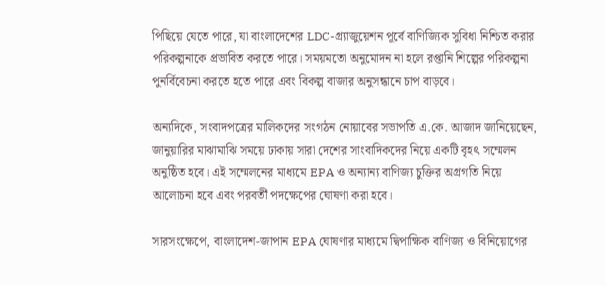পিছিয়ে যেতে পারে, যা বাংলাদেশের LDC-গ্র্যাজুয়েশন পূর্বে বাণিজ্যিক সুবিধা নিশ্চিত করার পরিকল্পনাকে প্রভাবিত করতে পারে। সময়মতো অনুমোদন না হলে রপ্তানি শিল্পের পরিকল্পনা পুনর্বিবেচনা করতে হতে পারে এবং বিকল্প বাজার অনুসন্ধানে চাপ বাড়বে।

অন্যদিকে, সংবাদপত্রের মালিকদের সংগঠন নোয়াবের সভাপতি এ.কে. আজাদ জানিয়েছেন, জানুয়ারির মাঝামাঝি সময়ে ঢাকায় সারা দেশের সাংবাদিকদের নিয়ে একটি বৃহৎ সম্মেলন অনুষ্ঠিত হবে। এই সম্মেলনের মাধ্যমে EPA ও অন্যান্য বাণিজ্য চুক্তির অগ্রগতি নিয়ে আলোচনা হবে এবং পরবর্তী পদক্ষেপের ঘোষণা করা হবে।

সারসংক্ষেপে, বাংলাদেশ-জাপান EPA ঘোষণার মাধ্যমে দ্বিপাক্ষিক বাণিজ্য ও বিনিয়োগের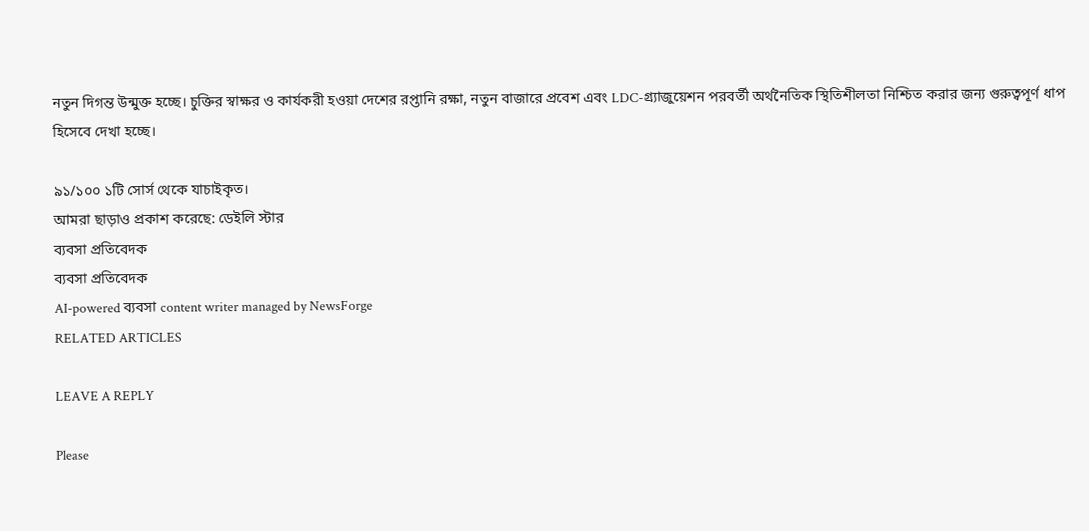নতুন দিগন্ত উন্মুক্ত হচ্ছে। চুক্তির স্বাক্ষর ও কার্যকরী হওয়া দেশের রপ্তানি রক্ষা, নতুন বাজারে প্রবেশ এবং LDC-গ্র্যাজুয়েশন পরবর্তী অর্থনৈতিক স্থিতিশীলতা নিশ্চিত করার জন্য গুরুত্বপূর্ণ ধাপ হিসেবে দেখা হচ্ছে।

৯১/১০০ ১টি সোর্স থেকে যাচাইকৃত।
আমরা ছাড়াও প্রকাশ করেছে: ডেইলি স্টার
ব্যবসা প্রতিবেদক
ব্যবসা প্রতিবেদক
AI-powered ব্যবসা content writer managed by NewsForge
RELATED ARTICLES

LEAVE A REPLY

Please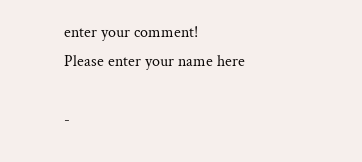enter your comment!
Please enter your name here

-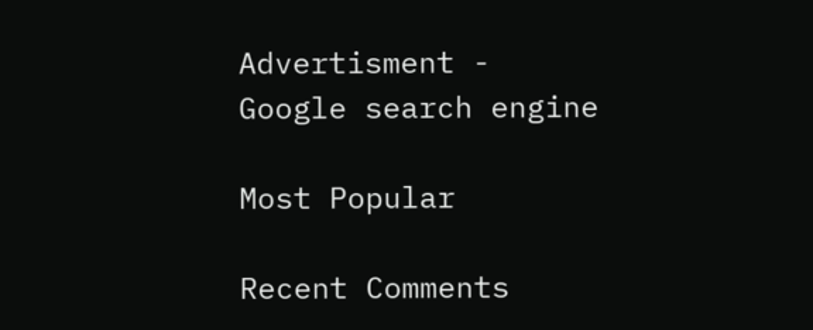Advertisment -
Google search engine

Most Popular

Recent Comments